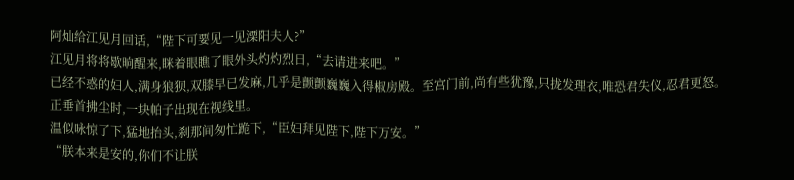阿灿给江见月回话,“陛下可要见一见溧阳夫人?”
江见月将将歇晌醒来,眯着眼瞧了眼外头灼灼烈日,“去请进来吧。”
已经不惑的妇人,满身狼狈,双膝早已发麻,几乎是颤颤巍巍入得椒房殿。至宫门前,尚有些犹豫,只拢发理衣,唯恐君失仪,忍君更怒。
正垂首拂尘时,一块帕子出现在视线里。
温似咏惊了下,猛地抬头,刹那间匆忙跪下,“臣妇拜见陛下,陛下万安。”
“朕本来是安的,你们不让朕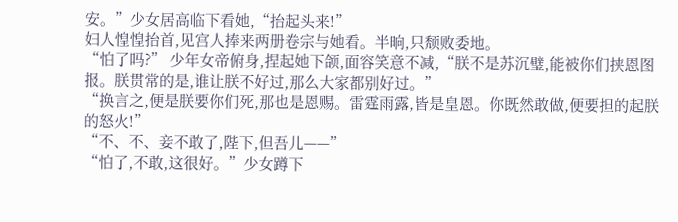安。”少女居高临下看她,“抬起头来!”
妇人惶惶抬首,见宫人捧来两册卷宗与她看。半晌,只颓败委地。
“怕了吗?” 少年女帝俯身,捏起她下颌,面容笑意不减,“朕不是苏沉璧,能被你们挟恩图报。朕贯常的是,谁让朕不好过,那么大家都别好过。”
“换言之,便是朕要你们死,那也是恩赐。雷霆雨露,皆是皇恩。你既然敢做,便要担的起朕的怒火!”
“不、不、妾不敢了,陛下,但吾儿——”
“怕了,不敢,这很好。”少女蹲下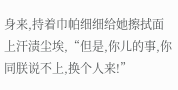身来,持着巾帕细细给她擦拭面上汗渍尘埃,“但是,你儿的事,你同朕说不上,换个人来!”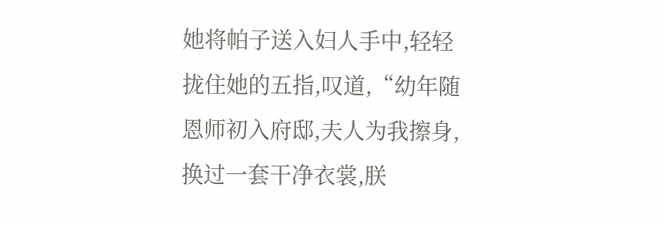她将帕子送入妇人手中,轻轻拢住她的五指,叹道,“幼年随恩师初入府邸,夫人为我擦身,换过一套干净衣裳,朕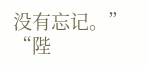没有忘记。”
“陛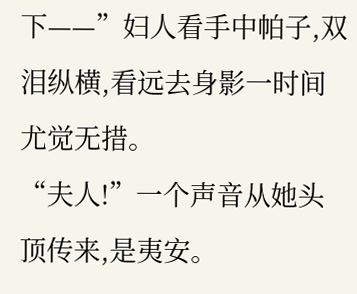下——”妇人看手中帕子,双泪纵横,看远去身影一时间尤觉无措。
“夫人!”一个声音从她头顶传来,是夷安。